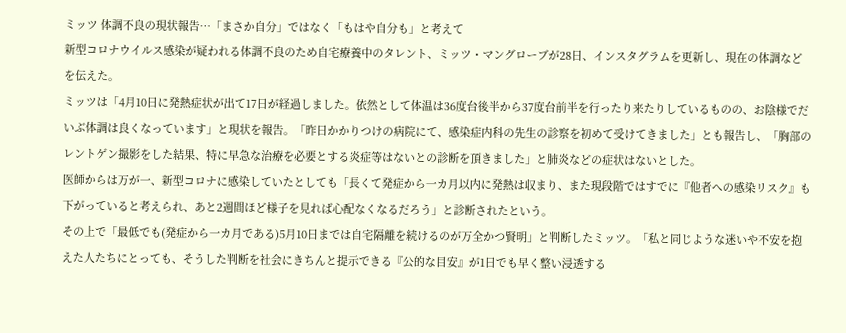ミッツ 体調不良の現状報告…「まさか自分」ではなく「もはや自分も」と考えて
新型コロナウイルス感染が疑われる体調不良のため自宅療養中のタレント、ミッツ・マングローブが28日、インスタグラムを更新し、現在の体調などを伝えた。
ミッツは「4月10日に発熱症状が出て17日が経過しました。依然として体温は36度台後半から37度台前半を行ったり来たりしているものの、お陰様でだいぶ体調は良くなっています」と現状を報告。「昨日かかりつけの病院にて、感染症内科の先生の診察を初めて受けてきました」とも報告し、「胸部のレントゲン撮影をした結果、特に早急な治療を必要とする炎症等はないとの診断を頂きました」と肺炎などの症状はないとした。
医師からは万が一、新型コロナに感染していたとしても「長くて発症から一カ月以内に発熱は収まり、また現段階ではすでに『他者への感染リスク』も下がっていると考えられ、あと2週間ほど様子を見れば心配なくなるだろう」と診断されたという。
その上で「最低でも(発症から一カ月である)5月10日までは自宅隔離を続けるのが万全かつ賢明」と判断したミッツ。「私と同じような迷いや不安を抱えた人たちにとっても、そうした判断を社会にきちんと提示できる『公的な目安』が1日でも早く整い浸透する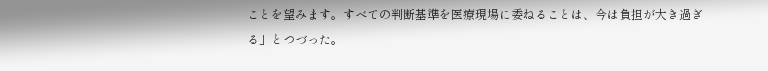ことを望みます。すべての判断基準を医療現場に委ねることは、今は負担が大き過ぎる」とつづった。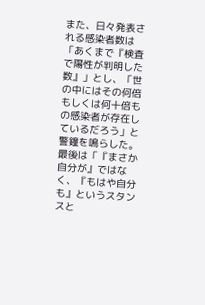また、日々発表される感染者数は「あくまで『検査で陽性が判明した数』」とし、「世の中にはその何倍もしくは何十倍もの感染者が存在しているだろう」と警鐘を鳴らした。最後は「『まさか自分が』ではなく、『もはや自分も』というスタンスと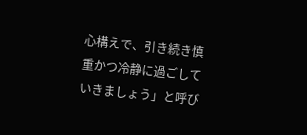心構えで、引き続き慎重かつ冷静に過ごしていきましょう」と呼び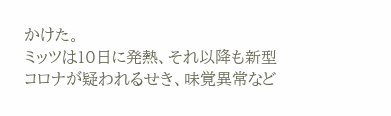かけた。
ミッツは10日に発熱、それ以降も新型コロナが疑われるせき、味覚異常など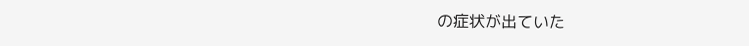の症状が出ていた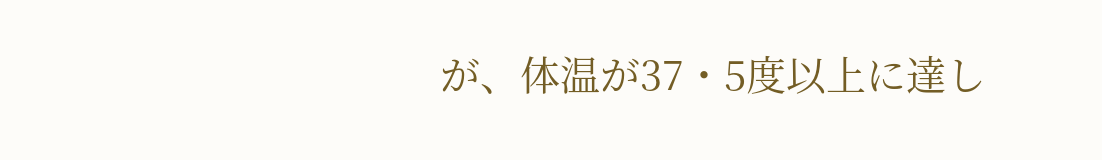が、体温が37・5度以上に達し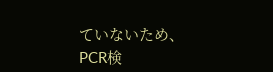ていないため、PCR検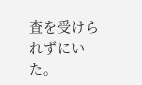査を受けられずにいた。